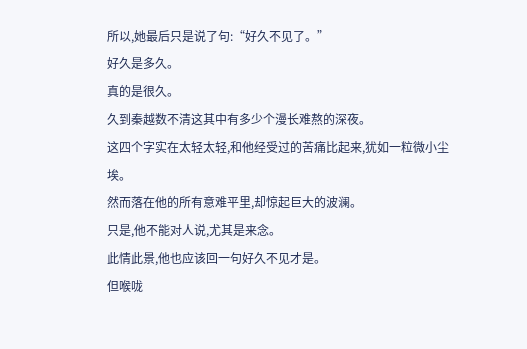所以,她最后只是说了句:“好久不见了。”
好久是多久。
真的是很久。
久到秦越数不清这其中有多少个漫长难熬的深夜。
这四个字实在太轻太轻,和他经受过的苦痛比起来,犹如一粒微小尘埃。
然而落在他的所有意难平里,却惊起巨大的波澜。
只是,他不能对人说,尤其是来念。
此情此景,他也应该回一句好久不见才是。
但喉咙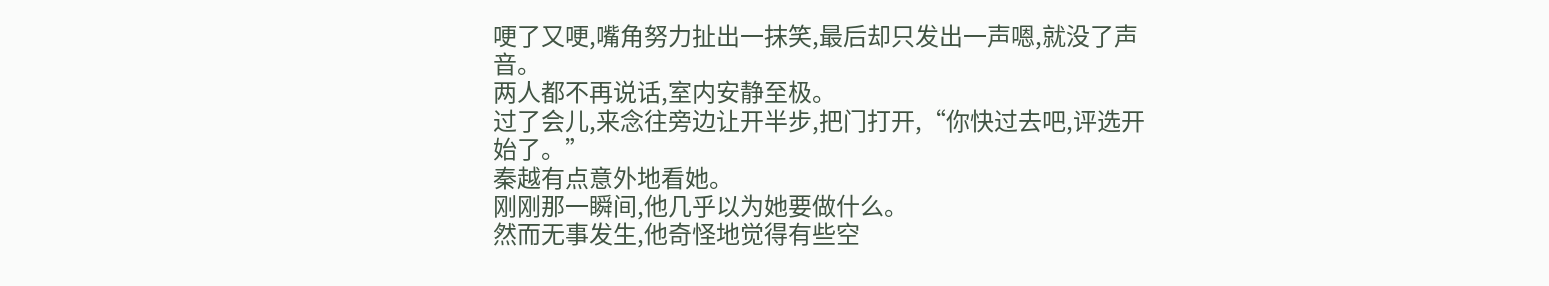哽了又哽,嘴角努力扯出一抹笑,最后却只发出一声嗯,就没了声音。
两人都不再说话,室内安静至极。
过了会儿,来念往旁边让开半步,把门打开,“你快过去吧,评选开始了。”
秦越有点意外地看她。
刚刚那一瞬间,他几乎以为她要做什么。
然而无事发生,他奇怪地觉得有些空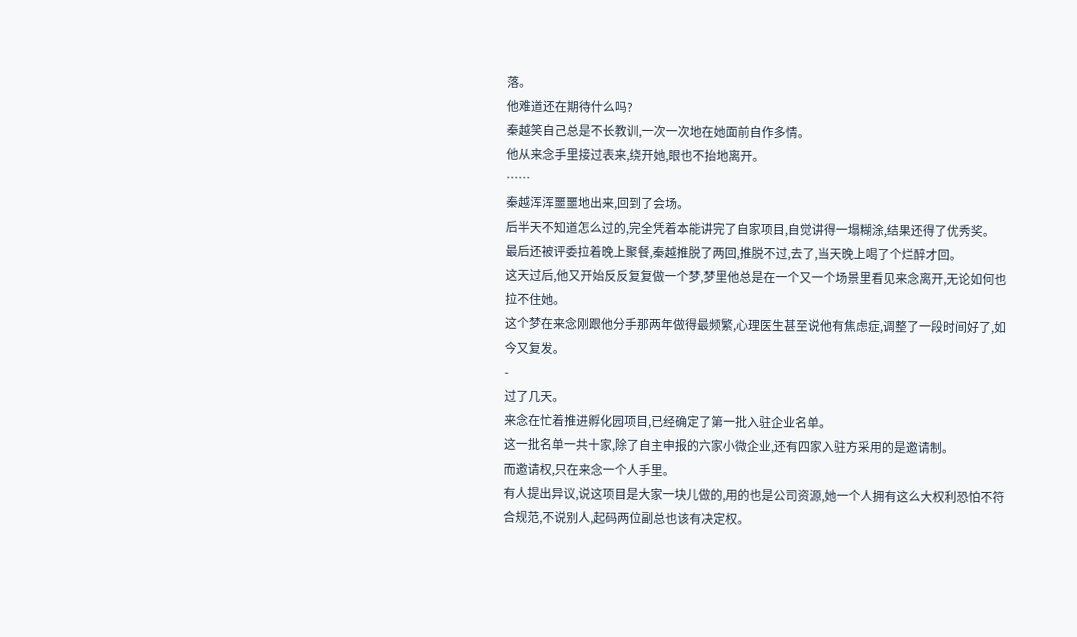落。
他难道还在期待什么吗?
秦越笑自己总是不长教训,一次一次地在她面前自作多情。
他从来念手里接过表来,绕开她,眼也不抬地离开。
……
秦越浑浑噩噩地出来,回到了会场。
后半天不知道怎么过的,完全凭着本能讲完了自家项目,自觉讲得一塌糊涂,结果还得了优秀奖。
最后还被评委拉着晚上聚餐,秦越推脱了两回,推脱不过,去了,当天晚上喝了个烂醉才回。
这天过后,他又开始反反复复做一个梦,梦里他总是在一个又一个场景里看见来念离开,无论如何也拉不住她。
这个梦在来念刚跟他分手那两年做得最频繁,心理医生甚至说他有焦虑症,调整了一段时间好了,如今又复发。
-
过了几天。
来念在忙着推进孵化园项目,已经确定了第一批入驻企业名单。
这一批名单一共十家,除了自主申报的六家小微企业,还有四家入驻方采用的是邀请制。
而邀请权,只在来念一个人手里。
有人提出异议,说这项目是大家一块儿做的,用的也是公司资源,她一个人拥有这么大权利恐怕不符合规范,不说别人,起码两位副总也该有决定权。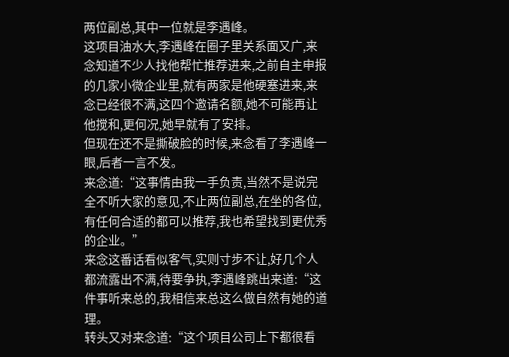两位副总,其中一位就是李遇峰。
这项目油水大,李遇峰在圈子里关系面又广,来念知道不少人找他帮忙推荐进来,之前自主申报的几家小微企业里,就有两家是他硬塞进来,来念已经很不满,这四个邀请名额,她不可能再让他搅和,更何况,她早就有了安排。
但现在还不是撕破脸的时候,来念看了李遇峰一眼,后者一言不发。
来念道:“这事情由我一手负责,当然不是说完全不听大家的意见,不止两位副总,在坐的各位,有任何合适的都可以推荐,我也希望找到更优秀的企业。”
来念这番话看似客气,实则寸步不让,好几个人都流露出不满,待要争执,李遇峰跳出来道:“这件事听来总的,我相信来总这么做自然有她的道理。
转头又对来念道:“这个项目公司上下都很看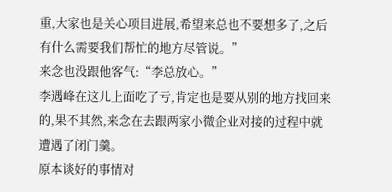重,大家也是关心项目进展,希望来总也不要想多了,之后有什么需要我们帮忙的地方尽管说。”
来念也没跟他客气:“李总放心。”
李遇峰在这儿上面吃了亏,肯定也是要从别的地方找回来的,果不其然,来念在去跟两家小微企业对接的过程中就遭遇了闭门羹。
原本谈好的事情对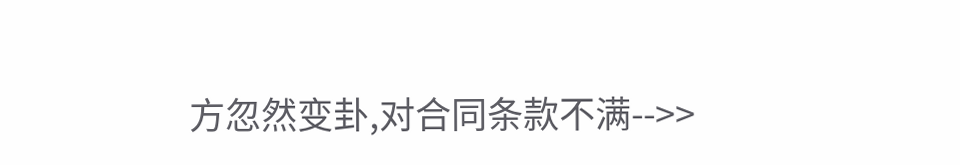方忽然变卦,对合同条款不满-->>